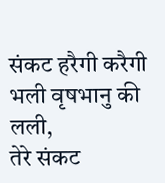संकट हरैगी करैगी भली वृषभानु की लली,
तेरे संकट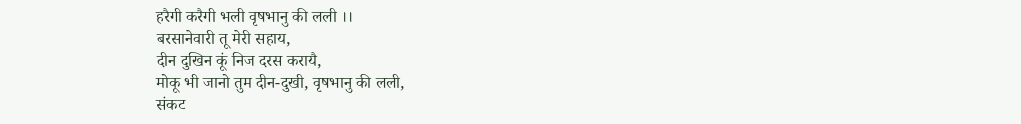हरैगी करैगी भली वृषभानु की लली ।।
बरसानेवारी तू मेरी सहाय,
दीन दुखिन कूं निज दरस करायै,
मोकू भी जानो तुम दीन-दुखी, वृषभानु की लली,
संकट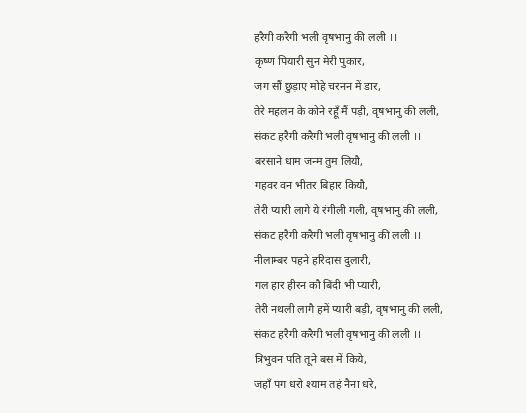हरैगी करैगी भली वृषभानु की लली ।।
कृष्ण पियारी सुन मेरी पुकार,
जग सौं छुड़ाए मोहे चरनन में डार,
तेरे महलन के कोने रहूँ मैं पड़ी, वृषभानु की लली,
संकट हरैगी करैगी भली वृषभानु की लली ।।
बरसाने धाम जन्म तुम लियौ,
गहवर वन भीतर बिहार कियौ,
तेरी प्यारी लागे ये रंगीली गली, वृषभानु की लली,
संकट हरैगी करैगी भली वृषभानु की लली ।।
नीलाम्बर पहने हरिदास दुलारी,
गल हार हीरन कौ बिंदी भी प्यारी,
तेरी नथली लागै हमें प्यारी बड़ी, वृषभानु की लली,
संकट हरैगी करैगी भली वृषभानु की लली ।।
त्रिभुवन पति तूने बस में किये,
जहाँ पग धरो श्याम तहं नैना धरे,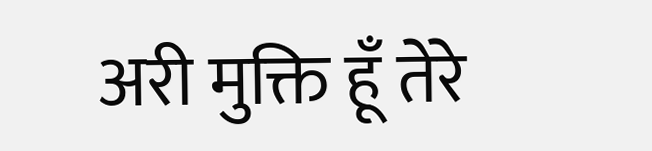अरी मुक्ति हूँ तेरे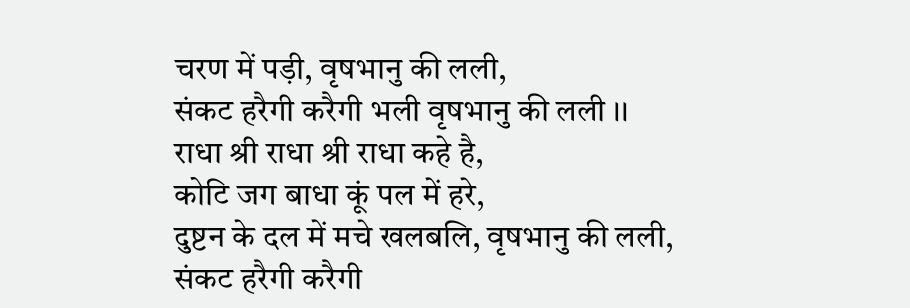चरण में पड़ी, वृषभानु की लली,
संकट हरैगी करैगी भली वृषभानु की लली ।।
राधा श्री राधा श्री राधा कहे है,
कोटि जग बाधा कूं पल में हरे,
दुष्टन के दल में मचे खलबलि, वृषभानु की लली,
संकट हरैगी करैगी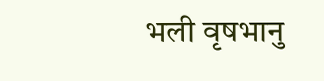भली वृषभानु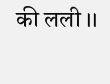की लली ।।